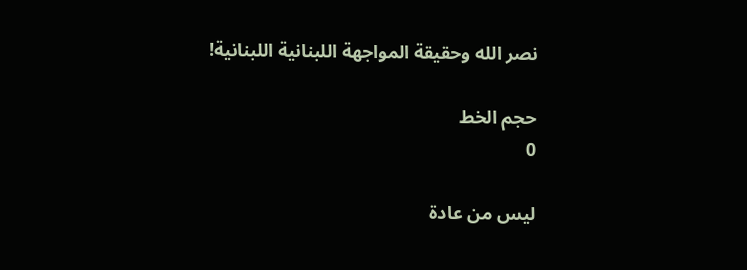نصر الله وحقيقة المواجهة اللبنانية اللبنانية!

حجم الخط
0

ليس من عادة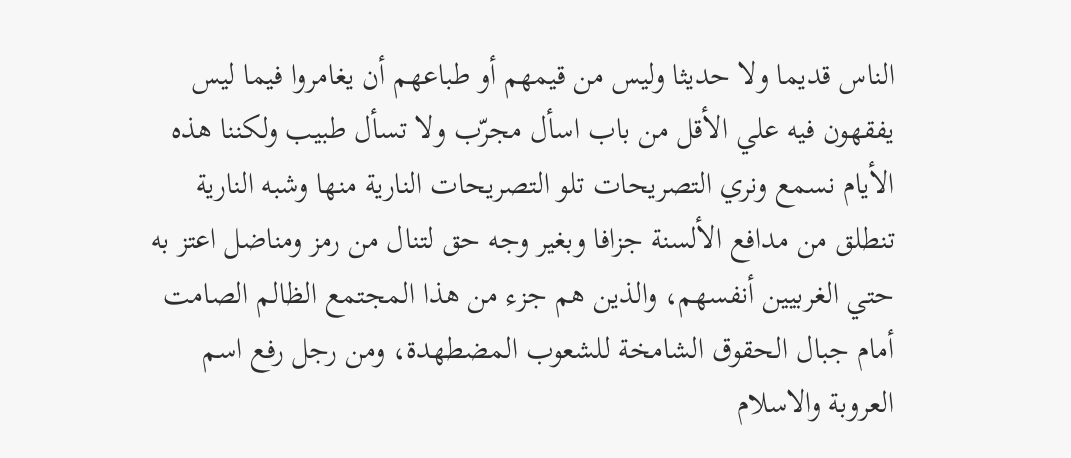الناس قديما ولا حديثا وليس من قيمهم أو طباعهم أن يغامروا فيما ليس يفقهون فيه علي الأقل من باب اسأل مجرّب ولا تسأل طبيب ولكننا هذه الأيام نسمع ونري التصريحات تلو التصريحات النارية منها وشبه النارية تنطلق من مدافع الألسنة جزافا وبغير وجه حق لتنال من رمز ومناضل اعتز به حتي الغربيين أنفسهم، والذين هم جزء من هذا المجتمع الظالم الصامت أمام جبال الحقوق الشامخة للشعوب المضطهدة، ومن رجل رفع اسم العروبة والاسلام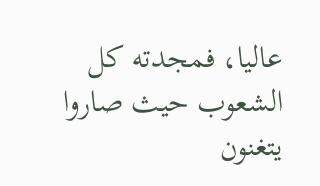عاليا، فمجدته كل الشعوب حيث صاروا يتغنون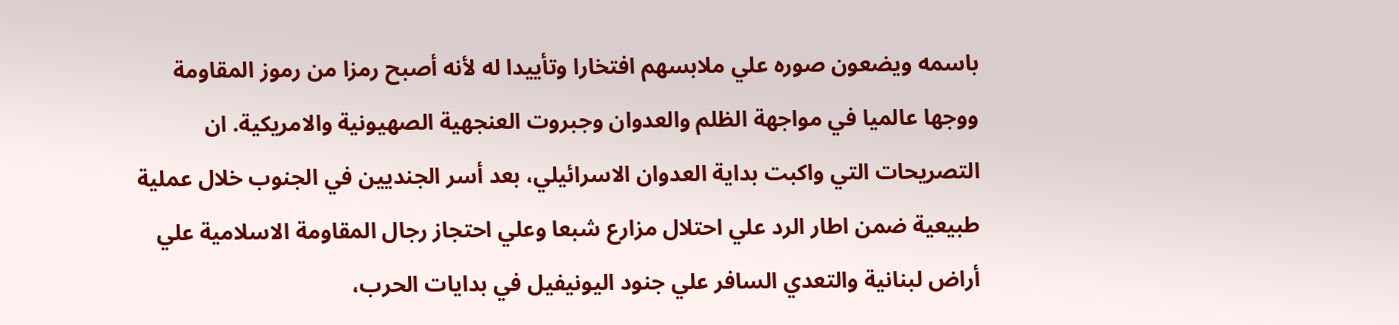باسمه ويضعون صوره علي ملابسهم افتخارا وتأييدا له لأنه أصبح رمزا من رموز المقاومة ووجها عالميا في مواجهة الظلم والعدوان وجبروت العنجهية الصهيونية والامريكية. ان التصريحات التي واكبت بداية العدوان الاسرائيلي، بعد أسر الجنديين في الجنوب خلال عملية طبيعية ضمن اطار الرد علي احتلال مزارع شبعا وعلي احتجاز رجال المقاومة الاسلامية علي أراض لبنانية والتعدي السافر علي جنود اليونيفيل في بدايات الحرب،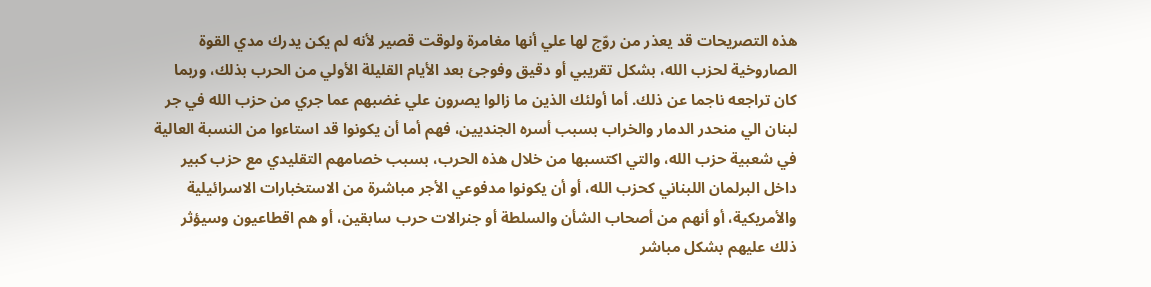هذه التصريحات قد يعذر من روّج لها علي أنها مغامرة ولوقت قصير لأنه لم يكن يدرك مدي القوة الصاروخية لحزب الله، بشكل تقريبي أو دقيق وفوجئ بعد الأيام القليلة الأولي من الحرب بذلك، وربما كان تراجعه ناجما عن ذلك. أما أولئك الذين ما زالوا يصرون علي غضبهم عما جري من حزب الله في جر لبنان الي منحدر الدمار والخراب بسبب أسره الجنديين، فهم أما أن يكونوا قد استاءوا من النسبة العالية في شعبية حزب الله، والتي اكتسبها من خلال هذه الحرب، بسبب خصامهم التقليدي مع حزب كبير داخل البرلمان اللبناني كحزب الله، أو أن يكونوا مدفوعي الأجر مباشرة من الاستخبارات الاسرائيلية والأمريكية، أو أنهم من أصحاب الشأن والسلطة أو جنرالات حرب سابقين، أو هم اقطاعيون وسيؤثر ذلك عليهم بشكل مباشر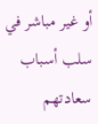أو غير مباشر في سلب أسباب سعادتهم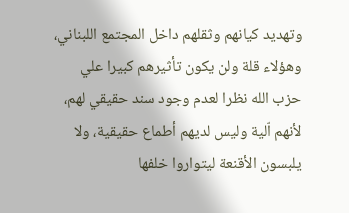وتهديد كيانهم وثقلهم داخل المجتمع اللبناني، وهؤلاء قلة ولن يكون تأثيرهم كبيرا علي حزب الله نظرا لعدم وجود سند حقيقي لهم، لأنهم اّلية وليس لديهم أطماع حقيقية، ولا يلبسون الأقنعة ليتواروا خلفها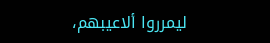ليمرروا ألاعيبهم،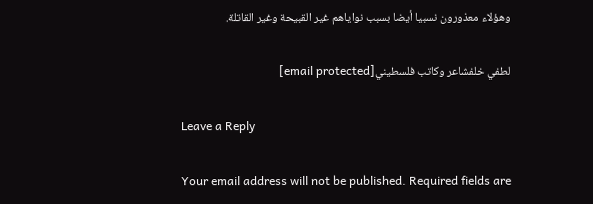وهؤلاء معذورون نسبيا أيضا بسبب نواياهم غير القبيحة وغير القاتلة.

لطفي خلفشاعر وكاتب فلسطيني[email protected]

Leave a Reply

Your email address will not be published. Required fields are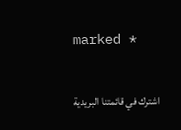marked *

اشترك في قائمتنا البريدية